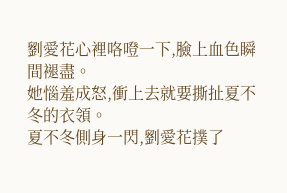劉愛花心裡咯噔一下,臉上血色瞬間褪盡。
她惱羞成怒,衝上去就要撕扯夏不冬的衣領。
夏不冬側身一閃,劉愛花撲了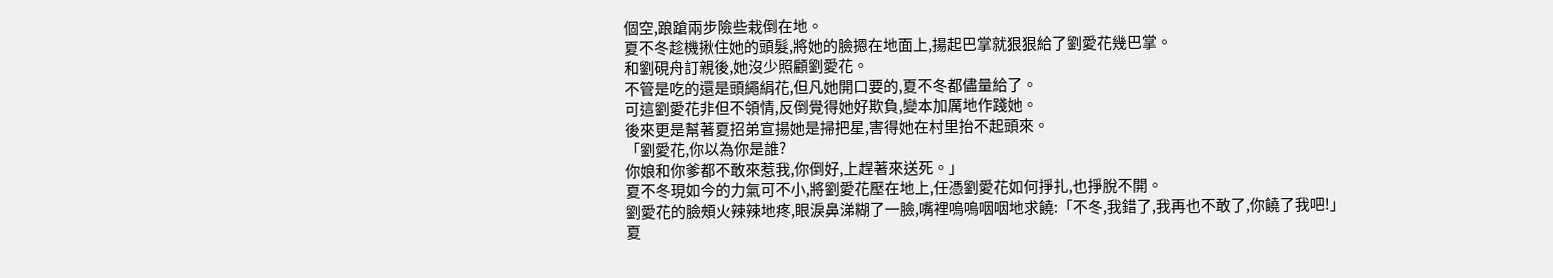個空,踉蹌兩步險些栽倒在地。
夏不冬趁機揪住她的頭髮,將她的臉摁在地面上,揚起巴掌就狠狠給了劉愛花幾巴掌。
和劉硯舟訂親後,她沒少照顧劉愛花。
不管是吃的還是頭繩絹花,但凡她開口要的,夏不冬都儘量給了。
可這劉愛花非但不領情,反倒覺得她好欺負,變本加厲地作踐她。
後來更是幫著夏招弟宣揚她是掃把星,害得她在村里抬不起頭來。
「劉愛花,你以為你是誰?
你娘和你爹都不敢來惹我,你倒好,上趕著來送死。」
夏不冬現如今的力氣可不小,將劉愛花壓在地上,任憑劉愛花如何掙扎,也掙脫不開。
劉愛花的臉頰火辣辣地疼,眼淚鼻涕糊了一臉,嘴裡嗚嗚咽咽地求饒:「不冬,我錯了,我再也不敢了,你饒了我吧!」
夏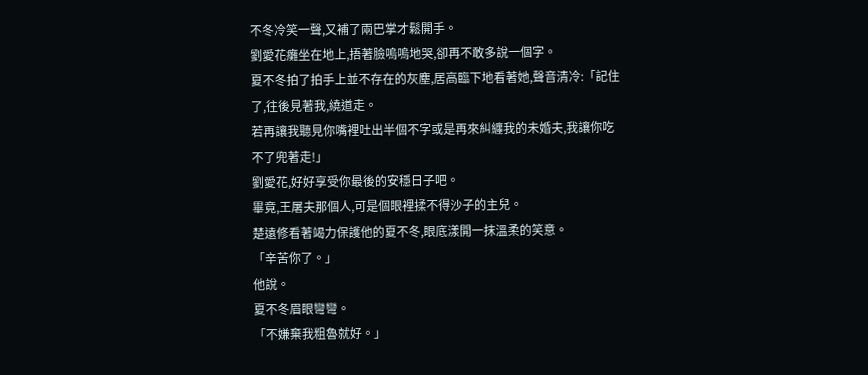不冬冷笑一聲,又補了兩巴掌才鬆開手。
劉愛花癱坐在地上,捂著臉嗚嗚地哭,卻再不敢多說一個字。
夏不冬拍了拍手上並不存在的灰塵,居高臨下地看著她,聲音清冷:「記住了,往後見著我,繞道走。
若再讓我聽見你嘴裡吐出半個不字或是再來糾纏我的未婚夫,我讓你吃不了兜著走!」
劉愛花,好好享受你最後的安穩日子吧。
畢竟,王屠夫那個人,可是個眼裡揉不得沙子的主兒。
楚遠修看著竭力保護他的夏不冬,眼底漾開一抹溫柔的笑意。
「辛苦你了。」
他說。
夏不冬眉眼彎彎。
「不嫌棄我粗魯就好。」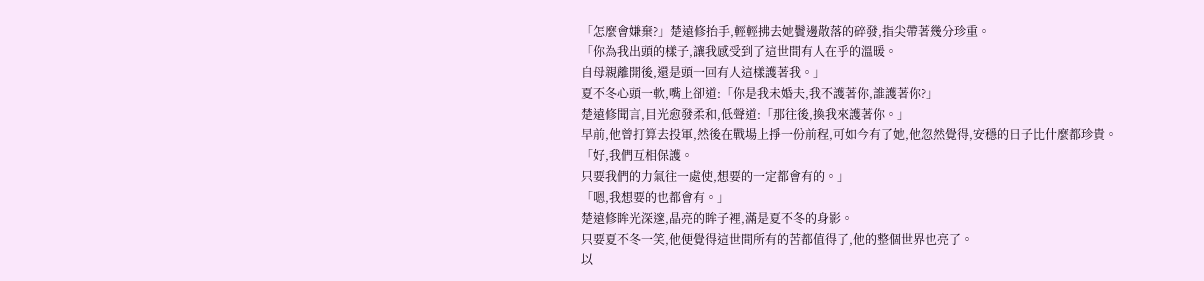「怎麼會嫌棄?」楚遠修抬手,輕輕拂去她鬢邊散落的碎發,指尖帶著幾分珍重。
「你為我出頭的樣子,讓我感受到了這世間有人在乎的溫暖。
自母親離開後,還是頭一回有人這樣護著我。」
夏不冬心頭一軟,嘴上卻道:「你是我未婚夫,我不護著你,誰護著你?」
楚遠修聞言,目光愈發柔和,低聲道:「那往後,換我來護著你。」
早前,他曾打算去投軍,然後在戰場上掙一份前程,可如今有了她,他忽然覺得,安穩的日子比什麼都珍貴。
「好,我們互相保護。
只要我們的力氣往一處使,想要的一定都會有的。」
「嗯,我想要的也都會有。」
楚遠修眸光深邃,晶亮的眸子裡,滿是夏不冬的身影。
只要夏不冬一笑,他便覺得這世間所有的苦都值得了,他的整個世界也亮了。
以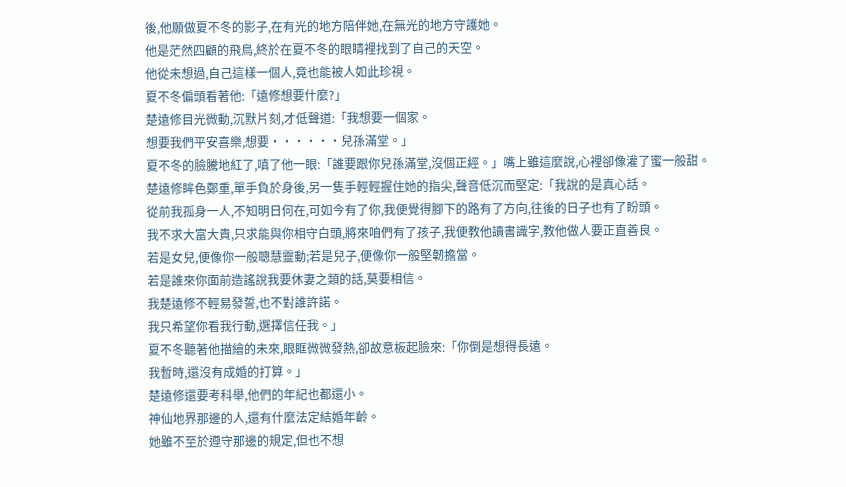後,他願做夏不冬的影子,在有光的地方陪伴她,在無光的地方守護她。
他是茫然四顧的飛鳥,終於在夏不冬的眼睛裡找到了自己的天空。
他從未想過,自己這樣一個人,竟也能被人如此珍視。
夏不冬偏頭看著他:「遠修想要什麼?」
楚遠修目光微動,沉默片刻,才低聲道:「我想要一個家。
想要我們平安喜樂,想要······兒孫滿堂。」
夏不冬的臉騰地紅了,嗔了他一眼:「誰要跟你兒孫滿堂,沒個正經。」嘴上雖這麼說,心裡卻像灌了蜜一般甜。
楚遠修眸色鄭重,單手負於身後,另一隻手輕輕握住她的指尖,聲音低沉而堅定:「我說的是真心話。
從前我孤身一人,不知明日何在,可如今有了你,我便覺得腳下的路有了方向,往後的日子也有了盼頭。
我不求大富大貴,只求能與你相守白頭,將來咱們有了孩子,我便教他讀書識字,教他做人要正直善良。
若是女兒,便像你一般聰慧靈動;若是兒子,便像你一般堅韌擔當。
若是誰來你面前造謠說我要休妻之類的話,莫要相信。
我楚遠修不輕易發誓,也不對誰許諾。
我只希望你看我行動,選擇信任我。」
夏不冬聽著他描繪的未來,眼眶微微發熱,卻故意板起臉來:「你倒是想得長遠。
我暫時,還沒有成婚的打算。」
楚遠修還要考科舉,他們的年紀也都還小。
神仙地界那邊的人,還有什麼法定結婚年齡。
她雖不至於遵守那邊的規定,但也不想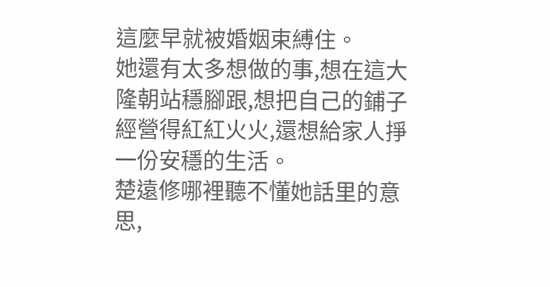這麼早就被婚姻束縛住。
她還有太多想做的事,想在這大隆朝站穩腳跟,想把自己的鋪子經營得紅紅火火,還想給家人掙一份安穩的生活。
楚遠修哪裡聽不懂她話里的意思,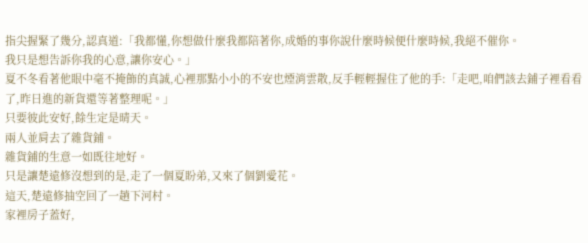指尖握緊了幾分,認真道:「我都懂,你想做什麼我都陪著你,成婚的事你說什麼時候便什麼時候,我絕不催你。
我只是想告訴你我的心意,讓你安心。」
夏不冬看著他眼中毫不掩飾的真誠,心裡那點小小的不安也煙消雲散,反手輕輕握住了他的手:「走吧,咱們該去鋪子裡看看了,昨日進的新貨還等著整理呢。」
只要彼此安好,餘生定是晴天。
兩人並肩去了雜貨鋪。
雜貨鋪的生意一如既往地好。
只是讓楚遠修沒想到的是,走了一個夏盼弟,又來了個劉愛花。
這天,楚遠修抽空回了一趟下河村。
家裡房子蓋好,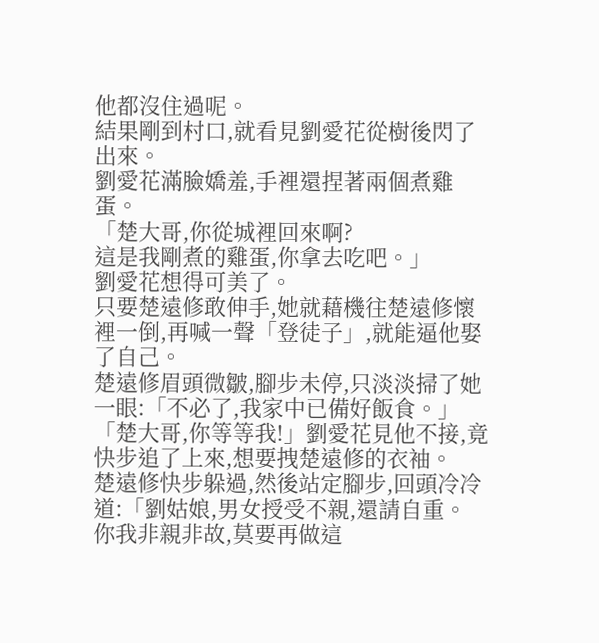他都沒住過呢。
結果剛到村口,就看見劉愛花從樹後閃了出來。
劉愛花滿臉嬌羞,手裡還捏著兩個煮雞蛋。
「楚大哥,你從城裡回來啊?
這是我剛煮的雞蛋,你拿去吃吧。」
劉愛花想得可美了。
只要楚遠修敢伸手,她就藉機往楚遠修懷裡一倒,再喊一聲「登徒子」,就能逼他娶了自己。
楚遠修眉頭微皺,腳步未停,只淡淡掃了她一眼:「不必了,我家中已備好飯食。」
「楚大哥,你等等我!」劉愛花見他不接,竟快步追了上來,想要拽楚遠修的衣袖。
楚遠修快步躲過,然後站定腳步,回頭冷冷道:「劉姑娘,男女授受不親,還請自重。
你我非親非故,莫要再做這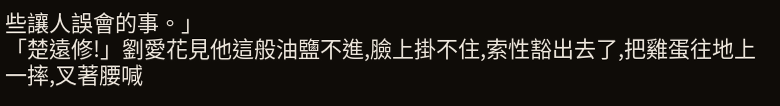些讓人誤會的事。」
「楚遠修!」劉愛花見他這般油鹽不進,臉上掛不住,索性豁出去了,把雞蛋往地上一摔,叉著腰喊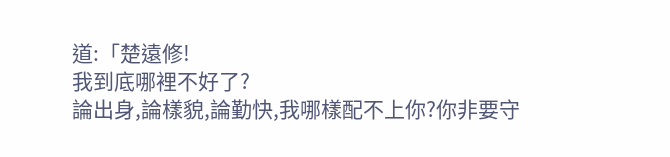道:「楚遠修!
我到底哪裡不好了?
論出身,論樣貌,論勤快,我哪樣配不上你?你非要守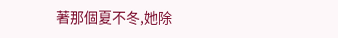著那個夏不冬,她除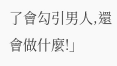了會勾引男人,還會做什麼!」